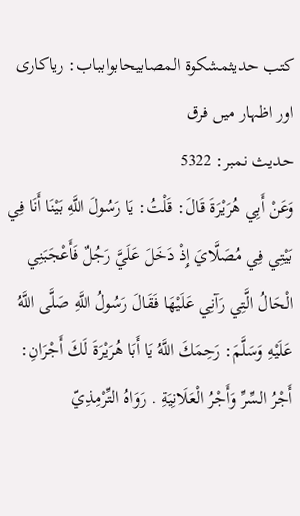کتب حدیثمشكوة المصابيحابوابباب: ریاکاری اور اظہار میں فرق
حدیث نمبر: 5322
وَعَنْ أَبِي هُرَيْرَةَ قَالَ: قَلْتُ: يَا رَسُولَ اللَّهِ بَيْنَا أَنَا فِي بَيْتِي فِي مُصَلَّايَ إِذْ دَخَلَ عَلَيَّ رَجُلٌ فَأَعْجَبَنِي الْحَالُ الَّتِي رَآنِي عَلَيْهَا فَقَالَ رَسُولُ اللَّهِ صَلَّى اللَّهُ عَلَيْهِ وَسَلَّمَ: رَحِمَكَ اللَّهُ يَا أَبَا هُرَيْرَةَ لَكَ أَجْرَانِ: أَجْرُ السِّرِّ وَأَجْرُ الْعَلَانِيَةِ . رَوَاهُ التِّرْمِذِيّ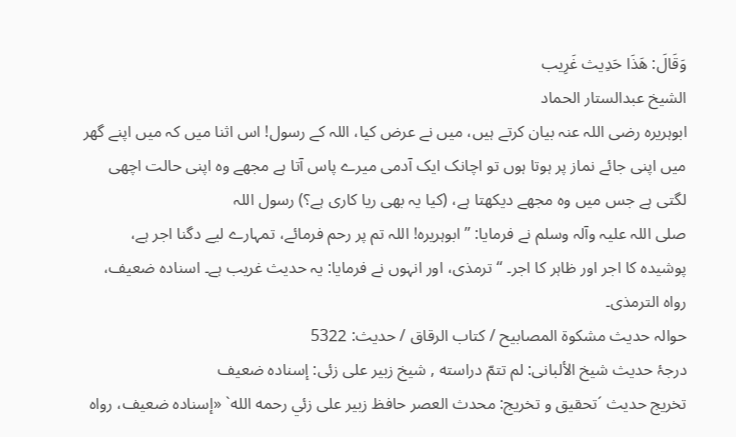وَقَالَ: هَذَا حَدِيث غَرِيب
الشیخ عبدالستار الحماد
ابوہریرہ رضی اللہ عنہ بیان کرتے ہیں، میں نے عرض کیا، اللہ کے رسول! اس اثنا میں کہ میں اپنے گھر میں اپنی جائے نماز پر ہوتا ہوں تو اچانک ایک آدمی میرے پاس آتا ہے مجھے وہ اپنی حالت اچھی لگتی ہے جس میں وہ مجھے دیکھتا ہے، (کیا یہ بھی ریا کاری ہے؟) رسول اللہ صلی ‌اللہ ‌علیہ ‌وآلہ ‌وسلم نے فرمایا: ’’ابوہریرہ! اللہ تم پر رحم فرمائے، تمہارے لیے دگنا اجر ہے، پوشیدہ کا اجر اور ظاہر کا اجر۔ ‘‘ ترمذی، اور انہوں نے فرمایا: یہ حدیث غریب ہے۔ اسنادہ ضعیف، رواہ الترمذی۔
حوالہ حدیث مشكوة المصابيح / كتاب الرقاق / حدیث: 5322
درجۂ حدیث شیخ الألبانی: لم تتمّ دراسته , شیخ زبیر علی زئی: إسناده ضعيف
تخریج حدیث ´تحقيق و تخريج: محدث العصر حافظ زبير على زئي رحمه الله` «إسناده ضعيف، رواه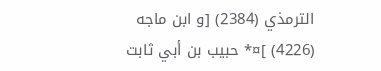الترمذي (2384) [و ابن ماجه (4226) ]¤٭ حبيب بن أبي ثابت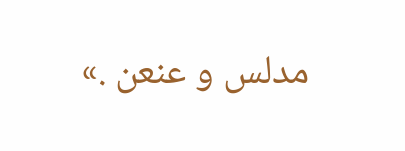مدلس و عنعن .»